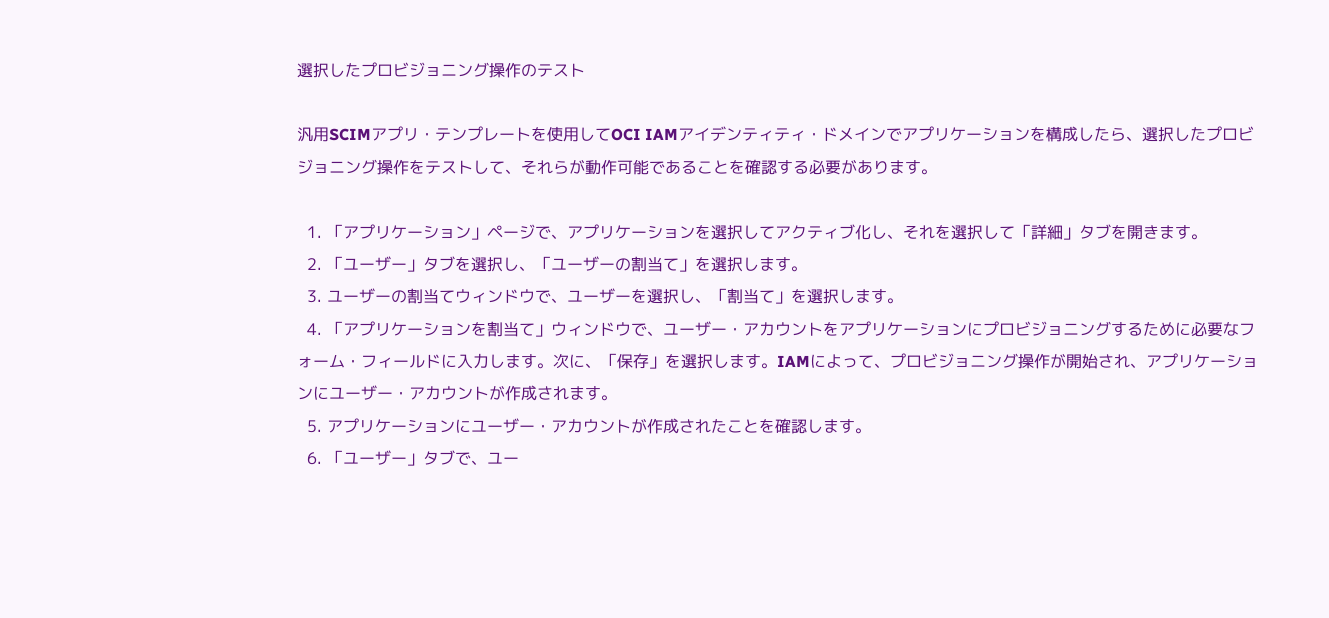選択したプロビジョニング操作のテスト

汎用SCIMアプリ・テンプレートを使用してOCI IAMアイデンティティ・ドメインでアプリケーションを構成したら、選択したプロビジョニング操作をテストして、それらが動作可能であることを確認する必要があります。

  1. 「アプリケーション」ページで、アプリケーションを選択してアクティブ化し、それを選択して「詳細」タブを開きます。
  2. 「ユーザー」タブを選択し、「ユーザーの割当て」を選択します。
  3. ユーザーの割当てウィンドウで、ユーザーを選択し、「割当て」を選択します。
  4. 「アプリケーションを割当て」ウィンドウで、ユーザー・アカウントをアプリケーションにプロビジョニングするために必要なフォーム・フィールドに入力します。次に、「保存」を選択します。IAMによって、プロビジョニング操作が開始され、アプリケーションにユーザー・アカウントが作成されます。
  5. アプリケーションにユーザー・アカウントが作成されたことを確認します。
  6. 「ユーザー」タブで、ユー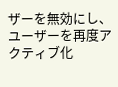ザーを無効にし、ユーザーを再度アクティブ化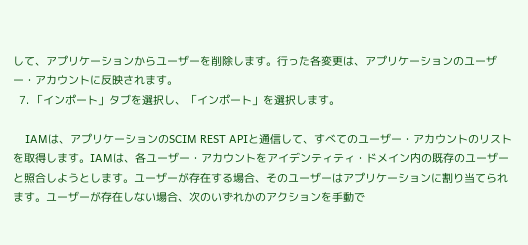して、アプリケーションからユーザーを削除します。行った各変更は、アプリケーションのユーザー・アカウントに反映されます。
  7. 「インポート」タブを選択し、「インポート」を選択します。

    IAMは、アプリケーションのSCIM REST APIと通信して、すべてのユーザー・アカウントのリストを取得します。IAMは、各ユーザー・アカウントをアイデンティティ・ドメイン内の既存のユーザーと照合しようとします。ユーザーが存在する場合、そのユーザーはアプリケーションに割り当てられます。ユーザーが存在しない場合、次のいずれかのアクションを手動で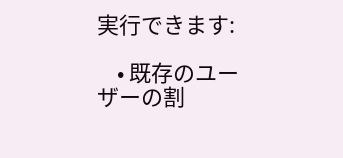実行できます:

    • 既存のユーザーの割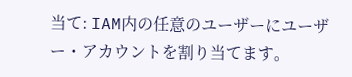当て: IAM内の任意のユーザーにユーザー・アカウントを割り当てます。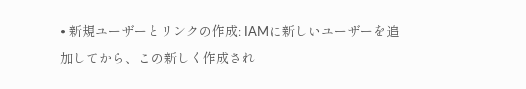• 新規ユーザーとリンクの作成: IAMに新しいユーザーを追加してから、この新しく作成され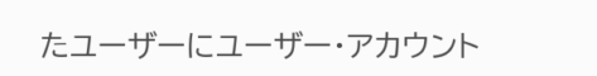たユーザーにユーザー・アカウント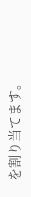を割り当てます。